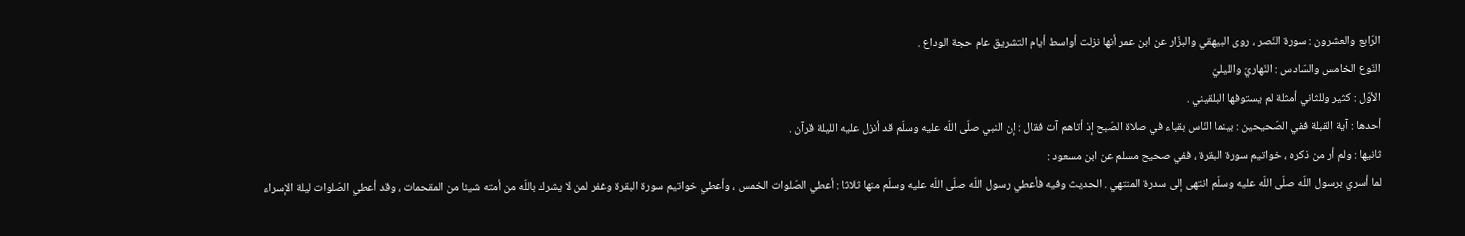الرّابع والعشرون : سورة النّصر ، روى البيهقي والبزّار عن ابن عمر أنها نزلت أواسط أيام التشريق عام حجة الوداع .
النّوع الخامس والسّادس : النّهاريّ والليليّ
الأوّل : كثير وللثاني أمثلة لم يستوفها البلقيني .
أحدها : آية القبلة ففي الصّحيحين : بينما النّاس بقباء في صلاة الصّبح إذ أتاهم آت فقال : إن النبي صلّى اللّه عليه وسلّم قد أنزل عليه الليلة قرآن .
ثانيها : ولم أر من ذكره ، خواتيم سورة البقرة ، ففي صحيح مسلم عن ابن مسعود :
لما أسري برسول اللّه صلّى اللّه عليه وسلّم انتهى إلى سدرة المنتهي . الحديث وفيه فأعطي رسول اللّه صلّى اللّه عليه وسلّم منها ثلاثا : أعطي الصّلوات الخمس ، وأعطي خواتيم سورة البقرة وغفر لمن لا يشرك باللّه من أمته شيئا من المقحمات ، وقد أعطي الصّلوات ليلة الإسراء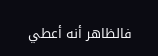فالظاهر أنه أعطي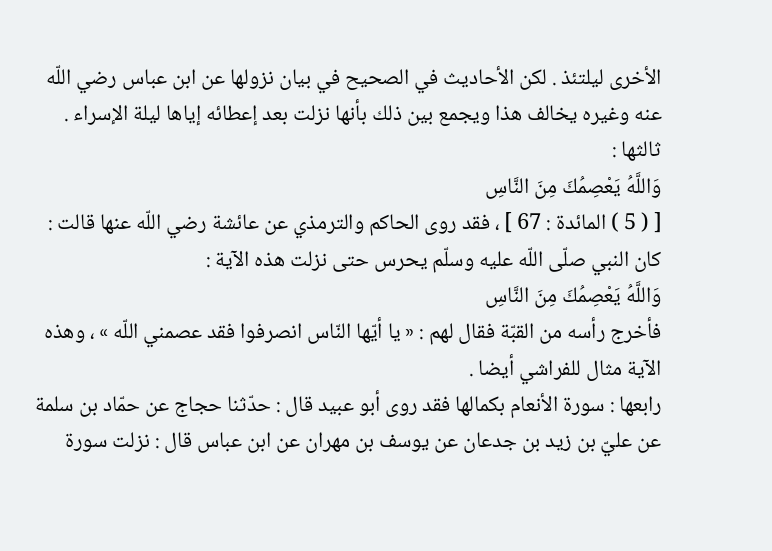الأخرى ليلتئذ . لكن الأحاديث في الصحيح في بيان نزولها عن ابن عباس رضي اللّه عنه وغيره يخالف هذا ويجمع بين ذلك بأنها نزلت بعد إعطائه إياها ليلة الإسراء .
ثالثها :
وَاللَّهُ يَعْصِمُكَ مِنَ النَّاسِ
[ ( 5 ) المائدة : 67 ] ، فقد روى الحاكم والترمذي عن عائشة رضي اللّه عنها قالت : كان النبي صلّى اللّه عليه وسلّم يحرس حتى نزلت هذه الآية :
وَاللَّهُ يَعْصِمُكَ مِنَ النَّاسِ
فأخرج رأسه من القبّة فقال لهم : « يا أيّها النّاس انصرفوا فقد عصمني اللّه » ، وهذه الآية مثال للفراشي أيضا .
رابعها : سورة الأنعام بكمالها فقد روى أبو عبيد قال : حدّثنا حجاج عن حمّاد بن سلمة عن عليّ بن زيد بن جدعان عن يوسف بن مهران عن ابن عباس قال : نزلت سورة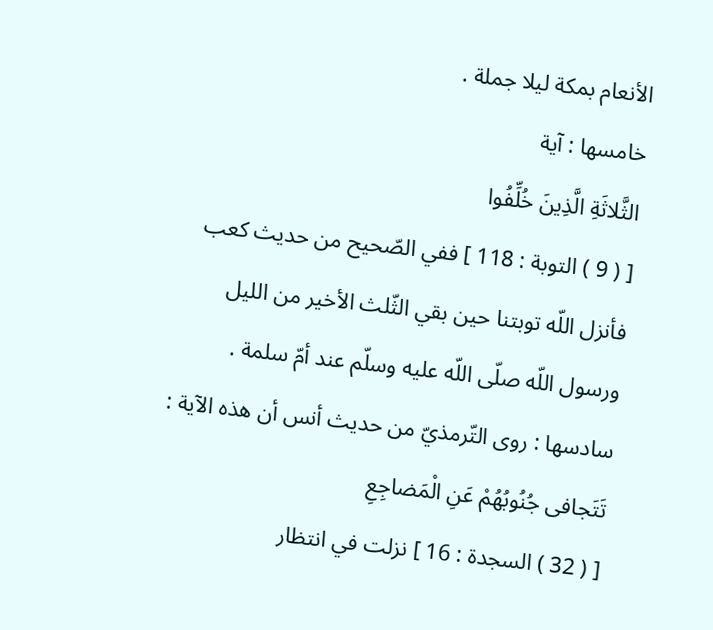الأنعام بمكة ليلا جملة .
خامسها : آية
الثَّلاثَةِ الَّذِينَ خُلِّفُوا
[ ( 9 ) التوبة : 118 ] ففي الصّحيح من حديث كعب فأنزل اللّه توبتنا حين بقي الثّلث الأخير من الليل ورسول اللّه صلّى اللّه عليه وسلّم عند أمّ سلمة .
سادسها : روى التّرمذيّ من حديث أنس أن هذه الآية :
تَتَجافى جُنُوبُهُمْ عَنِ الْمَضاجِعِ
[ ( 32 ) السجدة : 16 ] نزلت في انتظار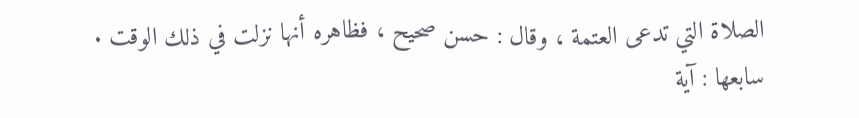الصلاة التي تدعى العتمة ، وقال : حسن صحيح ، فظاهره أنها نزلت في ذلك الوقت .
سابعها : آية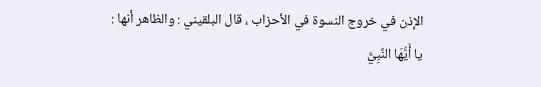الإذن في خروج النسوة في الأحزاب ، قال البلقيني : والظاهر أنها :
يا أَيُّهَا النَّبِيُّ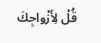قُلْ لِأَزْواجِكَ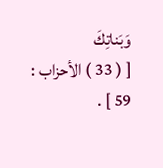وَبَناتِكَ
[ ( 33 ) الأحزاب : 59 ] .